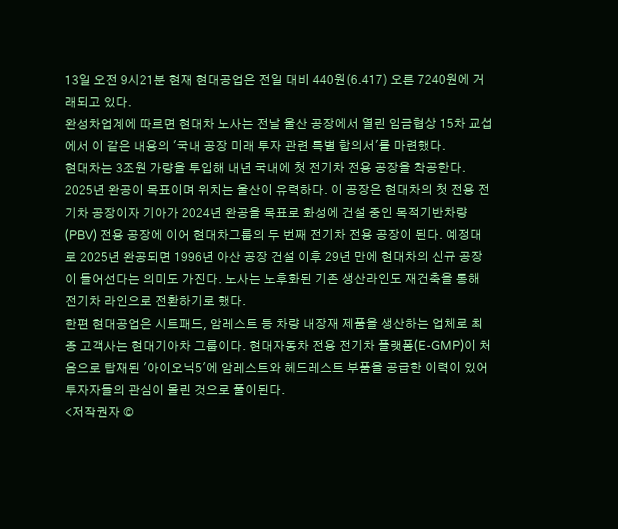13일 오전 9시21분 현재 현대공업은 전일 대비 440원(6.417) 오른 7240원에 거래되고 있다.
완성차업계에 따르면 현대차 노사는 전날 울산 공장에서 열린 임금협상 15차 교섭에서 이 같은 내용의 '국내 공장 미래 투자 관련 특별 합의서'를 마련했다.
현대차는 3조원 가량을 투입해 내년 국내에 첫 전기차 전용 공장을 착공한다. 2025년 완공이 목표이며 위치는 울산이 유력하다. 이 공장은 현대차의 첫 전용 전기차 공장이자 기아가 2024년 완공을 목표로 화성에 건설 중인 목적기반차량(PBV) 전용 공장에 이어 현대차그룹의 두 번째 전기차 전용 공장이 된다. 예정대로 2025년 완공되면 1996년 아산 공장 건설 이후 29년 만에 현대차의 신규 공장이 들어선다는 의미도 가진다. 노사는 노후화된 기존 생산라인도 재건축을 통해 전기차 라인으로 전환하기로 했다.
한편 현대공업은 시트패드, 암레스트 등 차량 내장재 제품을 생산하는 업체로 최종 고객사는 현대기아차 그룹이다. 현대자동차 전용 전기차 플랫폼(E-GMP)이 처음으로 탑재된 '아이오닉5'에 암레스트와 헤드레스트 부품을 공급한 이력이 있어 투자자들의 관심이 몰린 것으로 풀이된다.
<저작권자 ©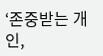‘존중받는 개인,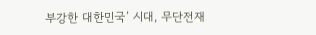부강한 대한민국’ 시대, 무단전재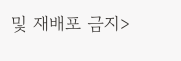및 재배포 금지>